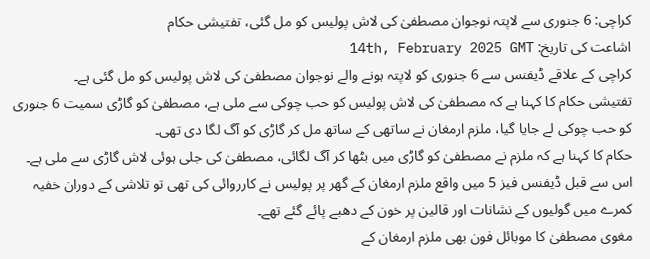کراچی: 6 جنوری سے لاپتہ نوجوان مصطفیٰ کی لاش پولیس کو مل گئی، تفتیشی حکام
اشاعت کی تاریخ: 14th, February 2025 GMT
کراچی کے علاقے ڈیفنس سے 6 جنوری کو لاپتہ ہونے والے نوجوان مصطفیٰ کی لاش پولیس کو مل گئی ہے۔
تفتیشی حکام کا کہنا ہے کہ مصطفیٰ کی لاش پولیس کو حب چوکی سے ملی ہے، مصطفیٰ کو گاڑی سمیت 6 جنوری کو حب چوکی لے جایا گیا، ملزم ارمغان نے ساتھی کے ساتھ مل کر گاڑی کو آگ لگا دی تھی۔
حکام کا کہنا ہے کہ ملزم نے مصطفیٰ کو گاڑی میں بٹھا کر آگ لگائی، مصطفیٰ کی جلی ہوئی لاش گاڑی سے ملی ہے۔
اس سے قبل ڈیفنس فیز 5 میں واقع ملزم ارمغان کے گھر پر پولیس نے کارروائی کی تھی تو تلاشی کے دوران خفیہ کمرے میں گولیوں کے نشانات اور قالین پر خون کے دھبے پائے گئے تھے۔
مغوی مصطفیٰ کا موبائل فون بھی ملزم ارمغان کے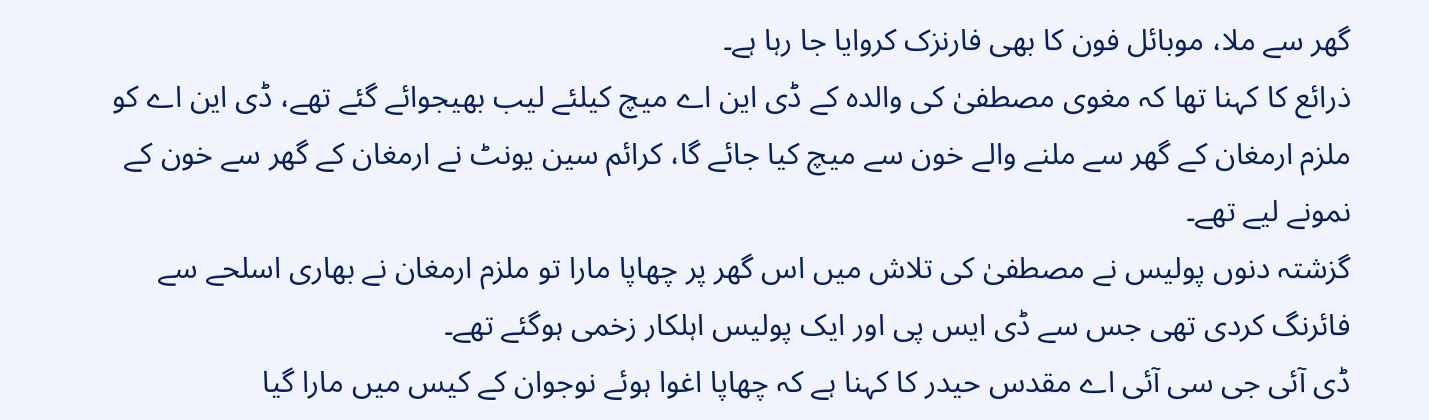گھر سے ملا، موبائل فون کا بھی فارنزک کروایا جا رہا ہے۔
ذرائع کا کہنا تھا کہ مغوی مصطفیٰ کی والدہ کے ڈی این اے میچ کیلئے لیب بھیجوائے گئے تھے، ڈی این اے کو ملزم ارمغان کے گھر سے ملنے والے خون سے میچ کیا جائے گا، کرائم سین یونٹ نے ارمغان کے گھر سے خون کے نمونے لیے تھے۔
گزشتہ دنوں پولیس نے مصطفیٰ کی تلاش میں اس گھر پر چھاپا مارا تو ملزم ارمغان نے بھاری اسلحے سے فائرنگ کردی تھی جس سے ڈی ایس پی اور ایک پولیس اہلکار زخمی ہوگئے تھے۔
ڈی آئی جی سی آئی اے مقدس حیدر کا کہنا ہے کہ چھاپا اغوا ہوئے نوجوان کے کیس میں مارا گیا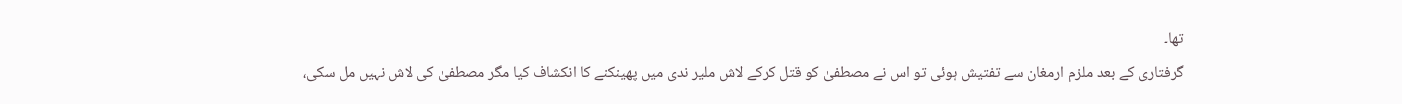تھا۔
گرفتاری کے بعد ملزم ارمغان سے تفتیش ہوئی تو اس نے مصطفیٰ کو قتل کرکے لاش ملیر ندی میں پھینکنے کا انکشاف کیا مگر مصطفیٰ کی لاش نہیں مل سکی،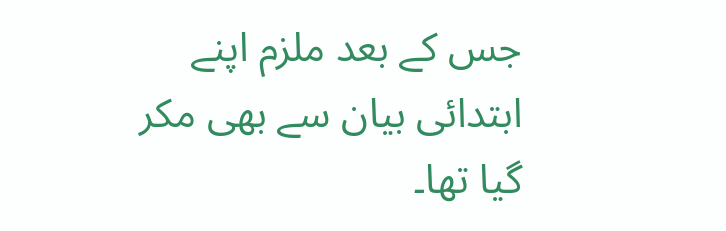جس کے بعد ملزم اپنے ابتدائی بیان سے بھی مکر گیا تھا۔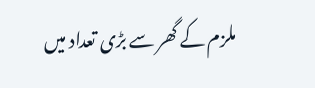ملزم کے گھر سے بڑی تعداد میں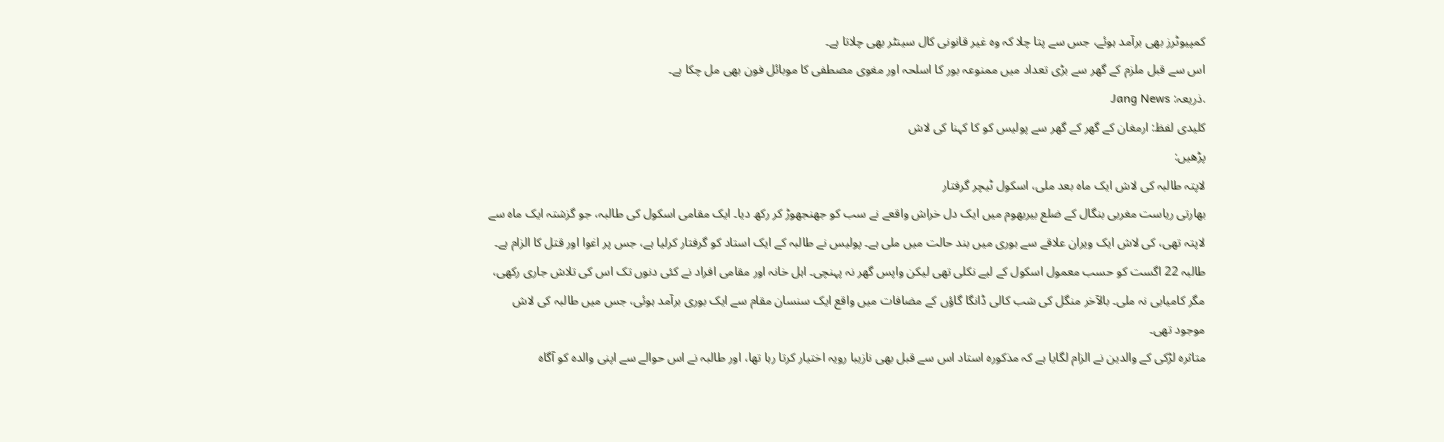کمپیوٹرز بھی برآمد ہوئے، جس سے پتا چلا کہ وہ غیر قانونی کال سینٹر بھی چلاتا ہے۔
اس سے قبل ملزم کے گھر سے بڑی تعداد میں ممنوعہ بور کا اسلحہ اور مغوی مصطفی کا موبائل فون بھی مل چکا ہے۔
.ذریعہ: Jang News
کلیدی لفظ: ارمغان کے گھر کے گھر سے پولیس کو کا کہنا کی لاش
پڑھیں:
لاپتہ طالبہ کی لاش ایک ماہ بعد ملی، اسکول ٹیچر گرفتار
بھارتی ریاست مغربی بنگال کے ضلع بیربھوم میں ایک دل خراش واقعے نے سب کو جھنجھوڑ کر رکھ دیا۔ ایک مقامی اسکول کی طالبہ، جو گزشتہ ایک ماہ سے لاپتہ تھی، کی لاش ایک ویران علاقے سے بوری میں بند حالت میں ملی ہے۔ پولیس نے طالبہ کے ایک استاد کو گرفتار کرلیا ہے، جس پر اغوا اور قتل کا الزام ہے۔
طالبہ 22 اگست کو حسب معمول اسکول کے لیے نکلی تھی لیکن واپس گھر نہ پہنچی۔ اہل خانہ اور مقامی افراد نے کئی دنوں تک اس کی تلاش جاری رکھی، مگر کامیابی نہ ملی۔ بالآخر منگل کی شب کالی ڈانگا گاؤں کے مضافات میں واقع ایک سنسان مقام سے ایک بوری برآمد ہوئی، جس میں طالبہ کی لاش موجود تھی۔
متاثرہ لڑکی کے والدین نے الزام لگایا ہے کہ مذکورہ استاد اس سے قبل بھی نازیبا رویہ اختیار کرتا رہا تھا، اور طالبہ نے اس حوالے سے اپنی والدہ کو آگاہ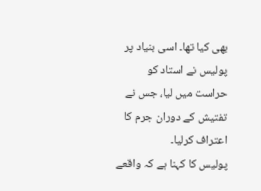بھی کیا تھا۔ اسی بنیاد پر پولیس نے استاد کو حراست میں لیا، جس نے تفتیش کے دوران جرم کا اعتراف کرلیا۔
پولیس کا کہنا ہے کہ واقعے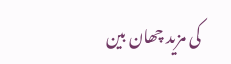کی مزید چھان بین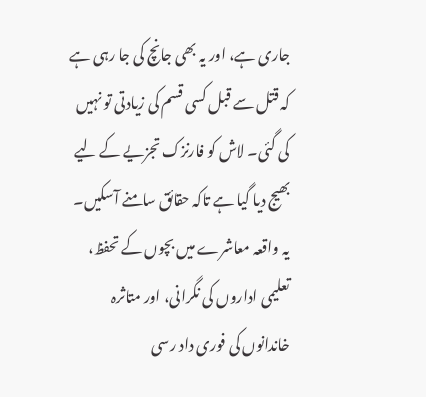جاری ہے، اور یہ بھی جانچ کی جا رہی ہے کہ قتل سے قبل کسی قسم کی زیادتی تو نہیں کی گئی۔ لاش کو فارنزک تجزیے کے لیے بھیج دیا گیا ہے تاکہ حقائق سامنے آسکیں۔
یہ واقعہ معاشرے میں بچوں کے تحفظ، تعلیمی اداروں کی نگرانی، اور متاثرہ خاندانوں کی فوری داد رسی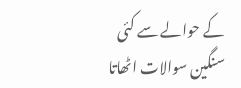کے حوالے سے کئی سنگین سوالات اٹھاتا